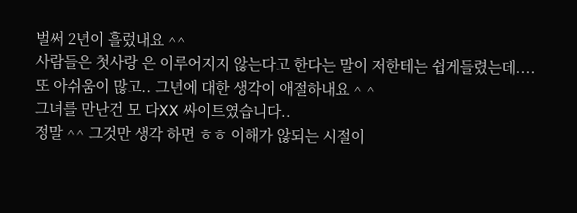벌써 2년이 흘렀내요 ^^
사람들은 첫사랑 은 이루어지지 않는다고 한다는 말이 저한테는 쉽게들렸는데....
또 아쉬움이 많고.. 그년에 대한 생각이 애절하내요 ^ ^
그녀를 만난건 모 다XX 싸이트였습니다..
정말 ^^ 그것만 생각 하면 ㅎㅎ 이해가 않되는 시절이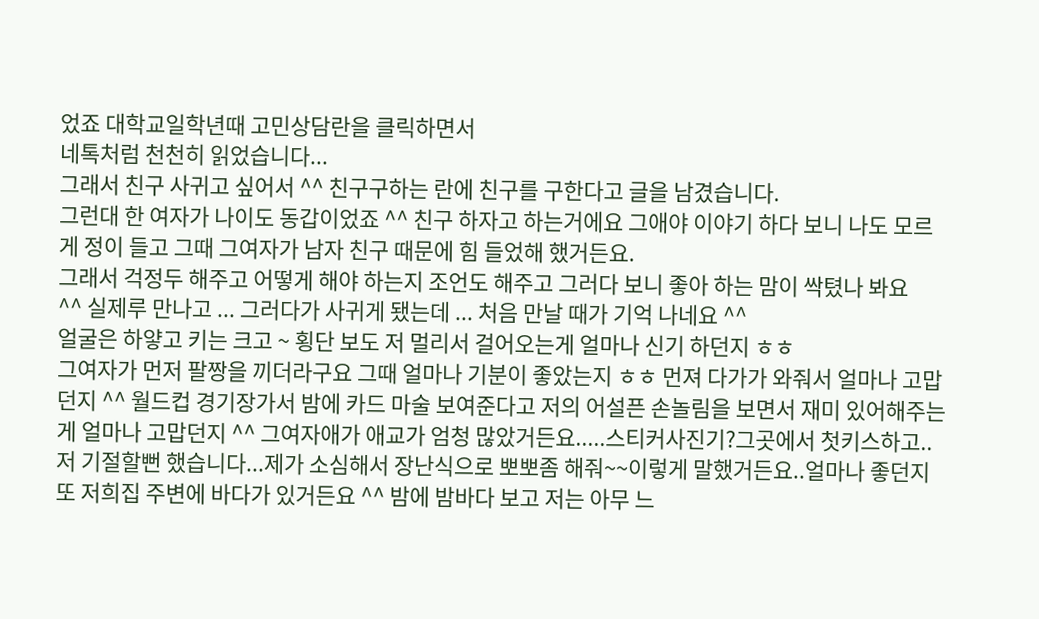었죠 대학교일학년때 고민상담란을 클릭하면서
네톡처럼 천천히 읽었습니다...
그래서 친구 사귀고 싶어서 ^^ 친구구하는 란에 친구를 구한다고 글을 남겼습니다.
그런대 한 여자가 나이도 동갑이었죠 ^^ 친구 하자고 하는거에요 그애야 이야기 하다 보니 나도 모르
게 정이 들고 그때 그여자가 남자 친구 때문에 힘 들었해 했거든요.
그래서 걱정두 해주고 어떻게 해야 하는지 조언도 해주고 그러다 보니 좋아 하는 맘이 싹텼나 봐요
^^ 실제루 만나고 ... 그러다가 사귀게 됐는데 ... 처음 만날 때가 기억 나네요 ^^
얼굴은 하얗고 키는 크고 ~ 횡단 보도 저 멀리서 걸어오는게 얼마나 신기 하던지 ㅎㅎ
그여자가 먼저 팔짱을 끼더라구요 그때 얼마나 기분이 좋았는지 ㅎㅎ 먼져 다가가 와줘서 얼마나 고맙
던지 ^^ 월드컵 경기장가서 밤에 카드 마술 보여준다고 저의 어설픈 손놀림을 보면서 재미 있어해주는
게 얼마나 고맙던지 ^^ 그여자애가 애교가 엄청 많았거든요.....스티커사진기?그곳에서 첫키스하고..
저 기절할뻔 했습니다...제가 소심해서 장난식으로 뽀뽀좀 해줘~~이렇게 말했거든요..얼마나 좋던지
또 저희집 주변에 바다가 있거든요 ^^ 밤에 밤바다 보고 저는 아무 느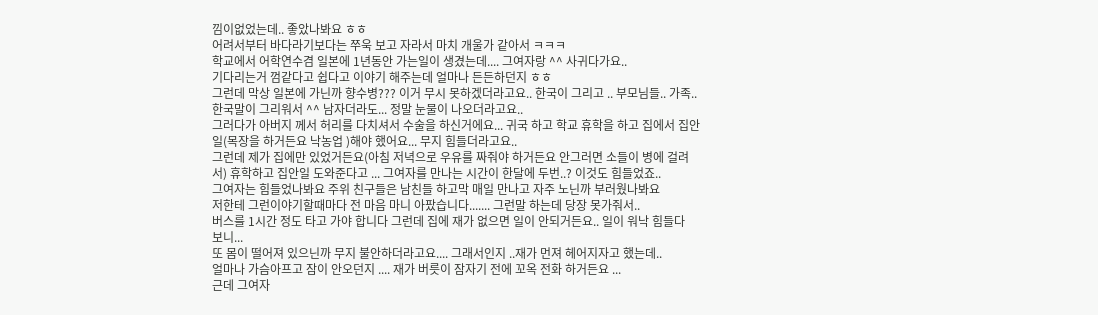낌이없었는데.. 좋았나봐요 ㅎㅎ
어려서부터 바다라기보다는 쭈욱 보고 자라서 마치 개울가 같아서 ㅋㅋㅋ
학교에서 어학연수겸 일본에 1년동안 가는일이 생겼는데.... 그여자랑 ^^ 사귀다가요..
기다리는거 껌같다고 쉽다고 이야기 해주는데 얼마나 든든하던지 ㅎㅎ
그런데 막상 일본에 가닌까 향수병??? 이거 무시 못하겠더라고요.. 한국이 그리고 .. 부모님들.. 가족..
한국말이 그리워서 ^^ 남자더라도... 정말 눈물이 나오더라고요..
그러다가 아버지 께서 허리를 다치셔서 수술을 하신거에요... 귀국 하고 학교 휴학을 하고 집에서 집안
일(목장을 하거든요 낙농업 )해야 했어요... 무지 힘들더라고요..
그런데 제가 집에만 있었거든요(아침 저녁으로 우유를 짜줘야 하거든요 안그러면 소들이 병에 걸려
서) 휴학하고 집안일 도와준다고 ... 그여자를 만나는 시간이 한달에 두번..? 이것도 힘들었죠..
그여자는 힘들었나봐요 주위 친구들은 남친들 하고막 매일 만나고 자주 노닌까 부러웠나봐요
저한테 그런이야기할때마다 전 마음 마니 아팠습니다....... 그런말 하는데 당장 못가줘서..
버스를 1시간 정도 타고 가야 합니다 그런데 집에 재가 없으면 일이 안되거든요.. 일이 워낙 힘들다
보니...
또 몸이 떨어져 있으닌까 무지 불안하더라고요.... 그래서인지 ..재가 먼져 헤어지자고 했는데..
얼마나 가슴아프고 잠이 안오던지 .... 재가 버릇이 잠자기 전에 꼬옥 전화 하거든요 ...
근데 그여자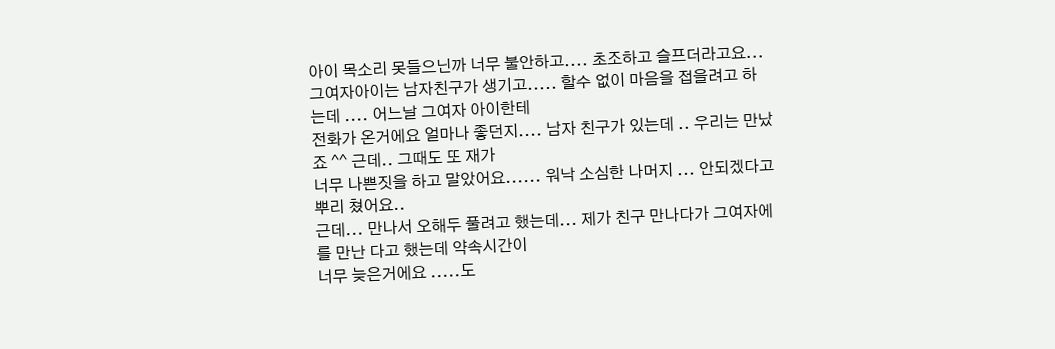아이 목소리 못들으닌까 너무 불안하고.... 초조하고 슬프더라고요...
그여자아이는 남자친구가 생기고..... 할수 없이 마음을 접을려고 하는데 .... 어느날 그여자 아이한테
전화가 온거에요 얼마나 좋던지.... 남자 친구가 있는데 .. 우리는 만났죠 ^^ 근데.. 그때도 또 재가
너무 나쁜짓을 하고 말았어요...... 워낙 소심한 나머지 ... 안되겠다고 뿌리 쳤어요..
근데... 만나서 오해두 풀려고 했는데... 제가 친구 만나다가 그여자에를 만난 다고 했는데 약속시간이
너무 늦은거에요 .....도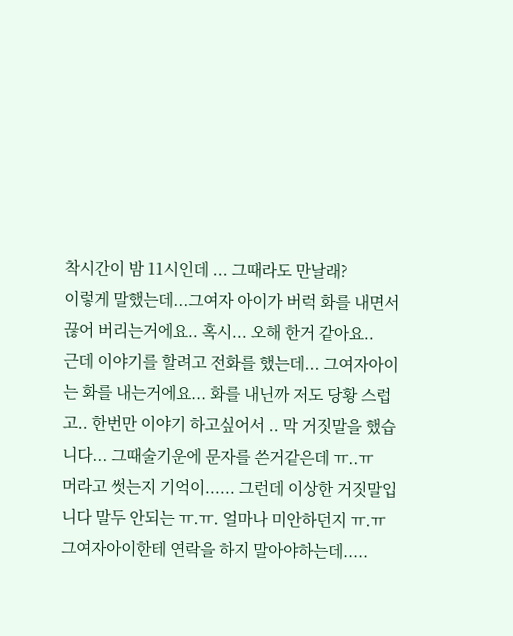착시간이 밤 11시인데 ... 그때라도 만날래?
이렇게 말했는데...그여자 아이가 버럭 화를 내면서 끊어 버리는거에요.. 혹시... 오해 한거 같아요..
근데 이야기를 할려고 전화를 했는데... 그여자아이는 화를 내는거에요... 화를 내닌까 저도 당황 스럽
고.. 한번만 이야기 하고싶어서 .. 막 거짓말을 했습니다... 그때술기운에 문자를 쓴거같은데 ㅠ..ㅠ
머라고 썻는지 기억이...... 그런데 이상한 거짓말입니다 말두 안되는 ㅠ.ㅠ. 얼마나 미안하던지 ㅠ.ㅠ
그여자아이한테 연락을 하지 말아야하는데.....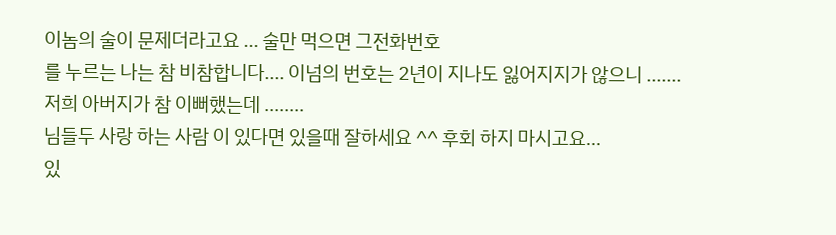이놈의 술이 문제더라고요 ... 술만 먹으면 그전화번호
를 누르는 나는 참 비참합니다.... 이넘의 번호는 2년이 지나도 잃어지지가 않으니 .......
저희 아버지가 참 이뻐했는데 ........
님들두 사랑 하는 사람 이 있다면 있을때 잘하세요 ^^ 후회 하지 마시고요...
있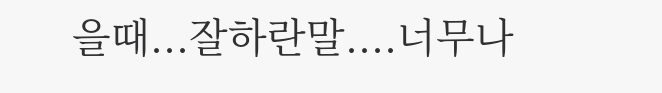을때...잘하란말....너무나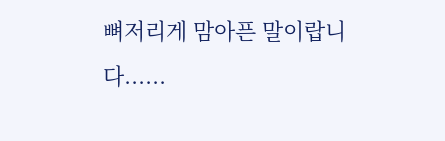뼈저리게 맘아픈 말이랍니다......